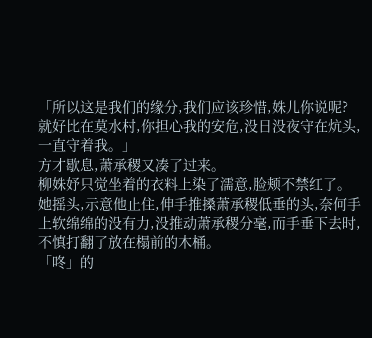「所以这是我们的缘分,我们应该珍惜,姝儿你说呢?就好比在莫水村,你担心我的安危,没日没夜守在炕头,一直守着我。」
方才歇息,萧承稷又凑了过来。
柳姝妤只觉坐着的衣料上染了濡意,脸颊不禁红了。
她摇头,示意他止住,伸手推搡萧承稷低垂的头,奈何手上软绵绵的没有力,没推动萧承稷分毫,而手垂下去时,不慎打翻了放在榻前的木桶。
「咚」的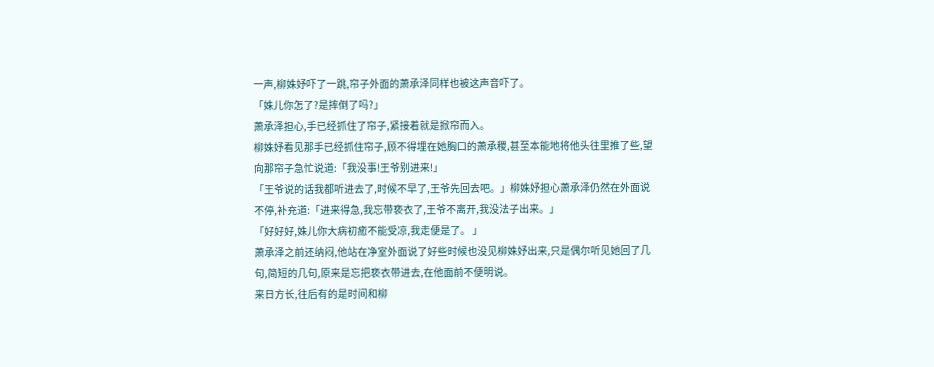一声,柳姝妤吓了一跳,帘子外面的萧承泽同样也被这声音吓了。
「姝儿你怎了?是摔倒了吗?」
萧承泽担心,手已经抓住了帘子,紧接着就是掀帘而入。
柳姝妤看见那手已经抓住帘子,顾不得埋在她胸口的萧承稷,甚至本能地将他头往里推了些,望向那帘子急忙说道:「我没事!王爷别进来!」
「王爷说的话我都听进去了,时候不早了,王爷先回去吧。」柳姝妤担心萧承泽仍然在外面说不停,补充道:「进来得急,我忘带亵衣了,王爷不离开,我没法子出来。」
「好好好,姝儿你大病初癒不能受凉,我走便是了。 」
萧承泽之前还纳闷,他站在净室外面说了好些时候也没见柳姝妤出来,只是偶尔听见她回了几句,简短的几句,原来是忘把亵衣带进去,在他面前不便明说。
来日方长,往后有的是时间和柳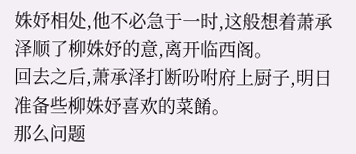姝妤相处,他不必急于一时,这般想着萧承泽顺了柳姝妤的意,离开临西阁。
回去之后,萧承泽打断吩咐府上厨子,明日准备些柳姝妤喜欢的菜餚。
那么问题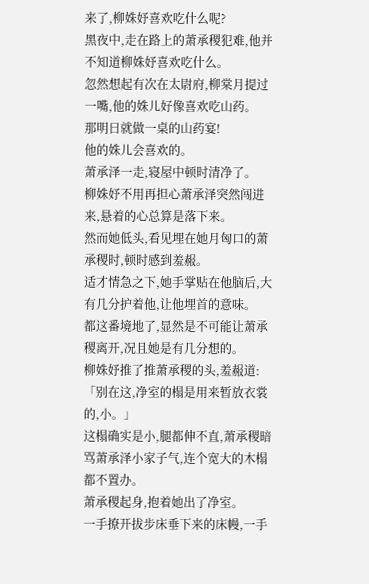来了,柳姝妤喜欢吃什么呢?
黑夜中,走在路上的萧承稷犯难,他并不知道柳姝妤喜欢吃什么。
忽然想起有次在太尉府,柳棠月提过一嘴,他的姝儿好像喜欢吃山药。
那明日就做一桌的山药宴!
他的姝儿会喜欢的。
萧承泽一走,寝屋中顿时清净了。
柳姝妤不用再担心萧承泽突然闯进来,悬着的心总算是落下来。
然而她低头,看见埋在她月匈口的萧承稷时,顿时感到羞赧。
适才情急之下,她手掌贴在他脑后,大有几分护着他,让他埋首的意味。
都这番境地了,显然是不可能让萧承稷离开,况且她是有几分想的。
柳姝妤推了推萧承稷的头,羞赧道:「别在这,净室的榻是用来暂放衣裳的,小。」
这榻确实是小,腿都伸不直,萧承稷暗骂萧承泽小家子气,连个宽大的木榻都不置办。
萧承稷起身,抱着她出了净室。
一手撩开拔步床垂下来的床幔,一手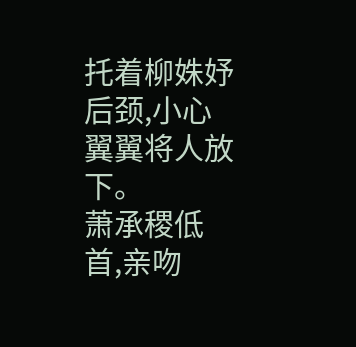托着柳姝妤后颈,小心翼翼将人放下。
萧承稷低首,亲吻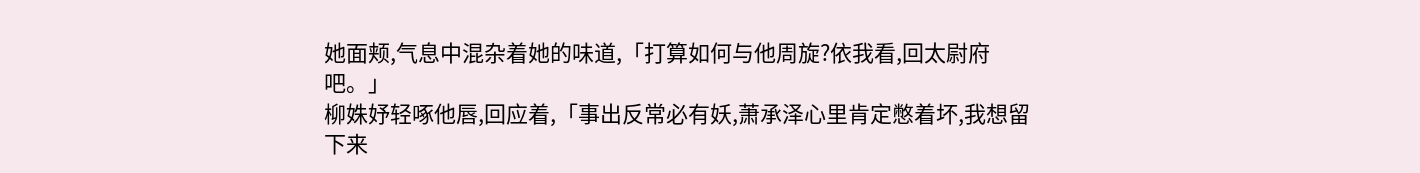她面颊,气息中混杂着她的味道,「打算如何与他周旋?依我看,回太尉府吧。」
柳姝妤轻啄他唇,回应着,「事出反常必有妖,萧承泽心里肯定憋着坏,我想留下来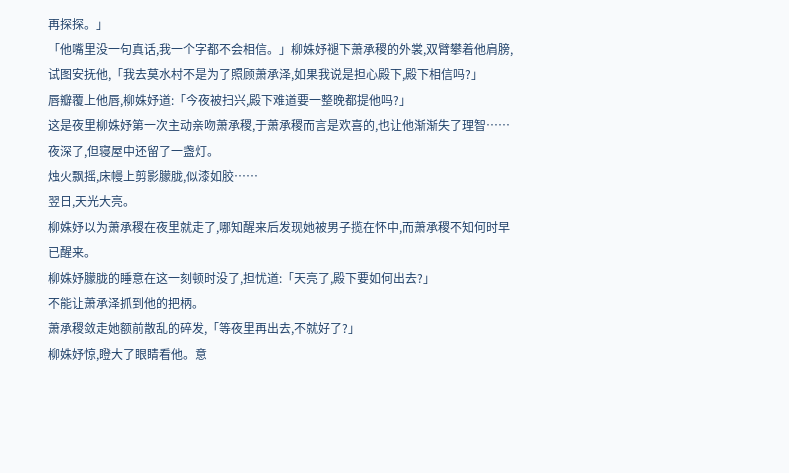再探探。」
「他嘴里没一句真话,我一个字都不会相信。」柳姝妤褪下萧承稷的外裳,双臂攀着他肩膀,试图安抚他,「我去莫水村不是为了照顾萧承泽,如果我说是担心殿下,殿下相信吗?」
唇瓣覆上他唇,柳姝妤道:「今夜被扫兴,殿下难道要一整晚都提他吗?」
这是夜里柳姝妤第一次主动亲吻萧承稷,于萧承稷而言是欢喜的,也让他渐渐失了理智……
夜深了,但寝屋中还留了一盏灯。
烛火飘摇,床幔上剪影朦胧,似漆如胶……
翌日,天光大亮。
柳姝妤以为萧承稷在夜里就走了,哪知醒来后发现她被男子揽在怀中,而萧承稷不知何时早已醒来。
柳姝妤朦胧的睡意在这一刻顿时没了,担忧道:「天亮了,殿下要如何出去?」
不能让萧承泽抓到他的把柄。
萧承稷敛走她额前散乱的碎发,「等夜里再出去,不就好了?」
柳姝妤惊,瞪大了眼睛看他。意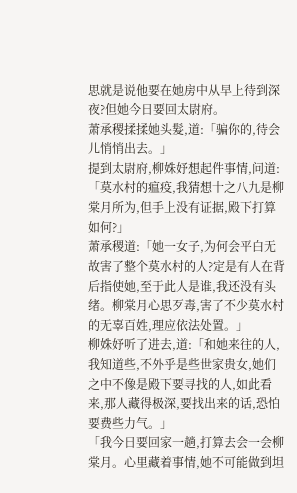思就是说他要在她房中从早上待到深夜?但她今日要回太尉府。
萧承稷揉揉她头髮,道:「骗你的,待会儿悄悄出去。」
提到太尉府,柳姝妤想起件事情,问道:「莫水村的瘟疫,我猜想十之八九是柳棠月所为,但手上没有证据,殿下打算如何?」
萧承稷道:「她一女子,为何会平白无故害了整个莫水村的人?定是有人在背后指使她,至于此人是谁,我还没有头绪。柳棠月心思歹毒,害了不少莫水村的无辜百姓,理应依法处置。」
柳姝妤听了进去,道:「和她来往的人,我知道些,不外乎是些世家贵女,她们之中不像是殿下要寻找的人,如此看来,那人藏得极深,要找出来的话,恐怕要费些力气。」
「我今日要回家一趟,打算去会一会柳棠月。心里藏着事情,她不可能做到坦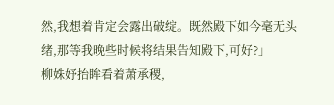然,我想着肯定会露出破绽。既然殿下如今毫无头绪,那等我晚些时候将结果告知殿下,可好?」
柳姝妤抬眸看着萧承稷,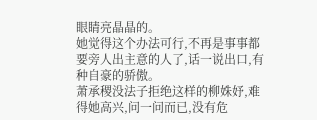眼睛亮晶晶的。
她觉得这个办法可行,不再是事事都要旁人出主意的人了,话一说出口,有种自豪的骄傲。
萧承稷没法子拒绝这样的柳姝妤,难得她高兴,问一问而已,没有危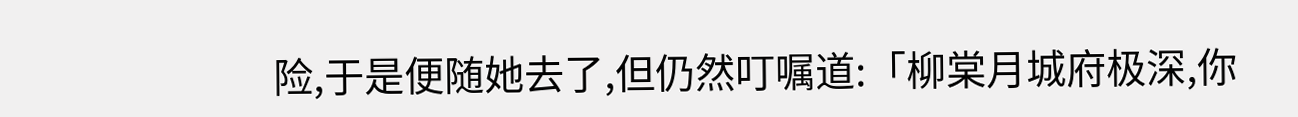险,于是便随她去了,但仍然叮嘱道:「柳棠月城府极深,你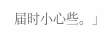届时小心些。」